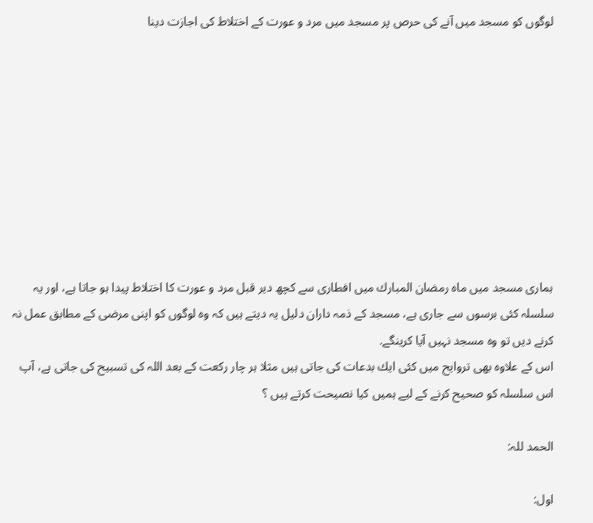لوگوں كو مسجد ميں آنے كى حرص پر مسجد ميں مرد و عورت كے اختلاط كى اجازت دينا









ہمارى مسجد ميں ماہ رمضان المبارك ميں افطارى سے كچھ دير قبل مرد و عورت كا اختلاط پيدا ہو جاتا ہے، اور يہ سلسلہ كئى برسوں سے جارى ہے، مسجد كے ذمہ داران دليل يہ ديتے ہيں كہ وہ لوگوں كو اپنى مرضى كے مطابق عمل نہ كرنے ديں تو وہ مسجد نہيں آيا كرينگے.
اس كے علاوہ بھى تروايح ميں كئى ايك بدعات كى جاتى ہيں مثلا ہر چار ركعت كے بعد اللہ كى تسبيح كى جاتى ہے، آپ اس سلسلہ كو صحيح كرنے كے ليے ہميں كيا نصيحت كرتے ہيں ؟

الحمد للہ:

اول: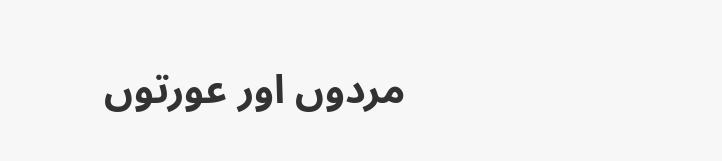مردوں اور عورتوں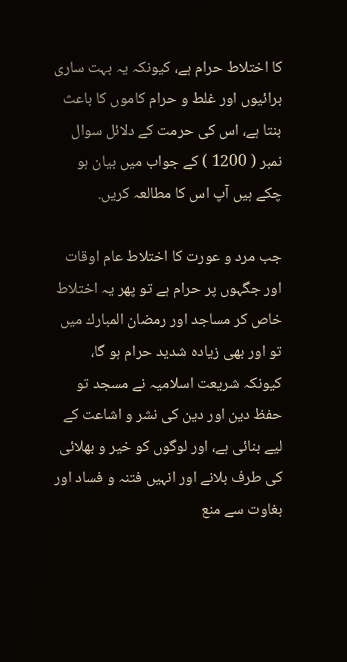كا اختلاط حرام ہے، كيونكہ يہ بہت سارى برائيوں اور غلط و حرام كاموں كا باعث بنتا ہے، اس كى حرمت كے دلائل سوال نمبر ( 1200 ) كے جواب ميں بيان ہو چكے ہيں آپ اس كا مطالعہ كريں.

جب مرد و عورت كا اختلاط عام اوقات اور جگہوں پر حرام ہے تو پھر يہ اختلاط خاص كر مساجد اور رمضان المبارك ميں تو اور بھى زيادہ شديد حرام ہو گا، كيونكہ شريعت اسلاميہ نے مسجد تو حفظ دين اور دين كى نشر و اشاعت كے ليے بنائى ہے، اور لوگوں كو خير و بھلائى كى طرف بلانے اور انہيں فتنہ و فساد اور بغاوت سے منع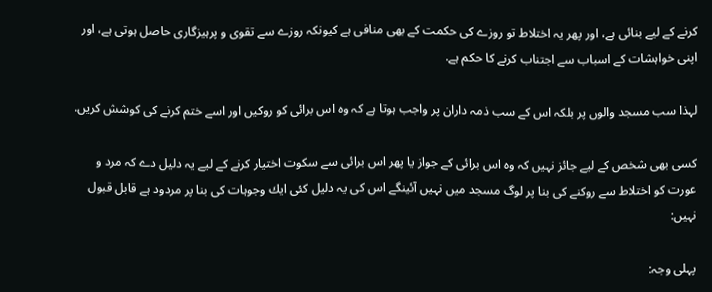كرنے كے ليے بنائى ہے، اور پھر يہ اختلاط تو روزے كى حكمت كے بھى منافى ہے كيونكہ روزے سے تقوى و پرہيزگارى حاصل ہوتى ہے، اور اپنى خواہشات كے اسباب سے اجتناب كرنے كا حكم ہے.

لہذا سب مسجد والوں پر بلكہ اس كے سب ذمہ داران پر واجب ہوتا ہے كہ وہ اس برائى كو روكيں اور اسے ختم كرنے كى كوشش كريں.

كسى بھى شخص كے ليے جائز نہيں كہ وہ اس برائى كے جواز يا پھر اس برائى سے سكوت اختيار كرنے كے ليے يہ دليل دے كہ مرد و عورت كو اختلاط سے روكنے كى بنا پر لوگ مسجد ميں نہيں آئينگے اس كى يہ دليل كئى ايك وجوہات كى بنا پر مردود ہے قابل قبول نہيں:

پہلى وجہ: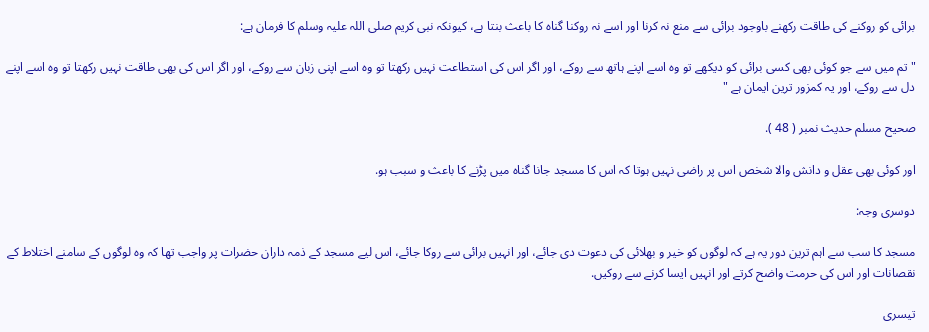برائى كو روكنے كى طاقت ركھنے باوجود برائى سے منع نہ كرنا اور اسے نہ روكنا گناہ كا باعث بنتا ہے، كيونكہ نبى كريم صلى اللہ عليہ وسلم كا فرمان ہے:

" تم ميں سے جو كوئى بھى كسى برائى كو ديكھے تو وہ اسے اپنے ہاتھ سے روكے، اور اگر اس كى استطاعت نہيں ركھتا تو وہ اسے اپنى زبان سے روكے، اور اگر اس كى بھى طاقت نہيں ركھتا تو وہ اسے اپنے دل سے روكے، اور يہ كمزور ترين ايمان ہے "

صحيح مسلم حديث نمبر ( 48 ).

اور كوئى بھى عقل و دانش والا شخص اس پر راضى نہيں ہوتا كہ اس كا مسجد جانا گناہ ميں پڑنے كا باعث و سبب ہو.

دوسرى وجہ:

مسجد كا سب سے اہم ترين دور يہ ہے كہ لوگوں كو خير و بھلائى كى دعوت دى جائے، اور انہيں برائى سے روكا جائے، اس ليے مسجد كے ذمہ داران حضرات پر واجب تھا كہ وہ لوگوں كے سامنے اختلاط كے نقصانات اور اس كى حرمت واضح كرتے اور انہيں ايسا كرنے سے روكيں.

تيسرى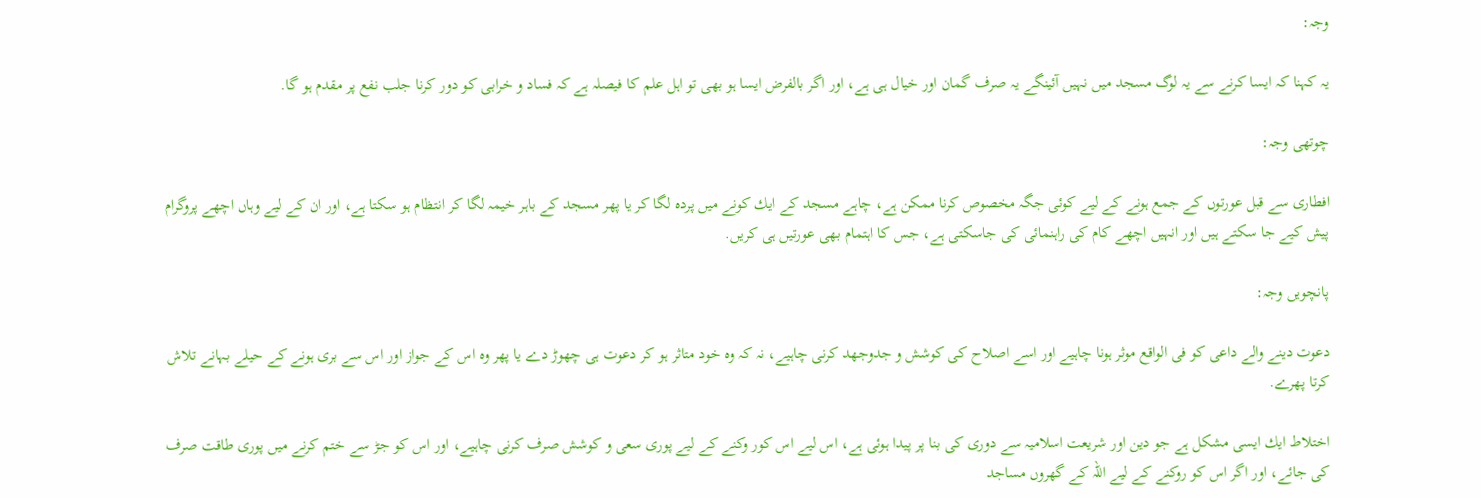وجہ:

يہ كہنا كہ ايسا كرنے سے يہ لوگ مسجد ميں نہيں آئينگے يہ صرف گمان اور خيال ہى ہے، اور اگر بالفرض ايسا ہو بھى تو اہل علم كا فيصلہ ہے كہ فساد و خرابى كو دور كرنا جلب نفع پر مقدم ہو گا.

چوتھى وجہ:

افطارى سے قبل عورتوں كے جمع ہونے كے ليے كوئى جگہ مخصوص كرنا ممكن ہے، چاہے مسجد كے ايك كونے ميں پردہ لگا كر يا پھر مسجد كے باہر خيمہ لگا كر انتظام ہو سكتا ہے، اور ان كے ليے وہاں اچھے پروگرام پيش كيے جا سكتے ہيں اور انہيں اچھے كام كى راہنمائى كى جاسكتى ہے، جس كا اہتمام بھى عورتيں ہى كريں.

پانچويں وجہ:

دعوت دينے والے داعى كو فى الواقع موثر ہونا چاہيے اور اسے اصلاح كى كوشش و جدوجھد كرنى چاہيے، نہ كہ وہ خود متاثر ہو كر دعوت ہى چھوڑ دے يا پھر وہ اس كے جواز اور اس سے برى ہونے كے حيلے بہانے تلاش كرتا پھرے.

اختلاط ايك ايسى مشكل ہے جو دين اور شريعت اسلاميہ سے دورى كى بنا پر پيدا ہوئى ہے، اس ليے اس كور وكنے كے ليے پورى سعى و كوشش صرف كرنى چاہيے، اور اس كو جڑ سے ختم كرنے ميں پورى طاقت صرف كى جائے، اور اگر اس كو روكنے كے ليے اللہ كے گھروں مساجد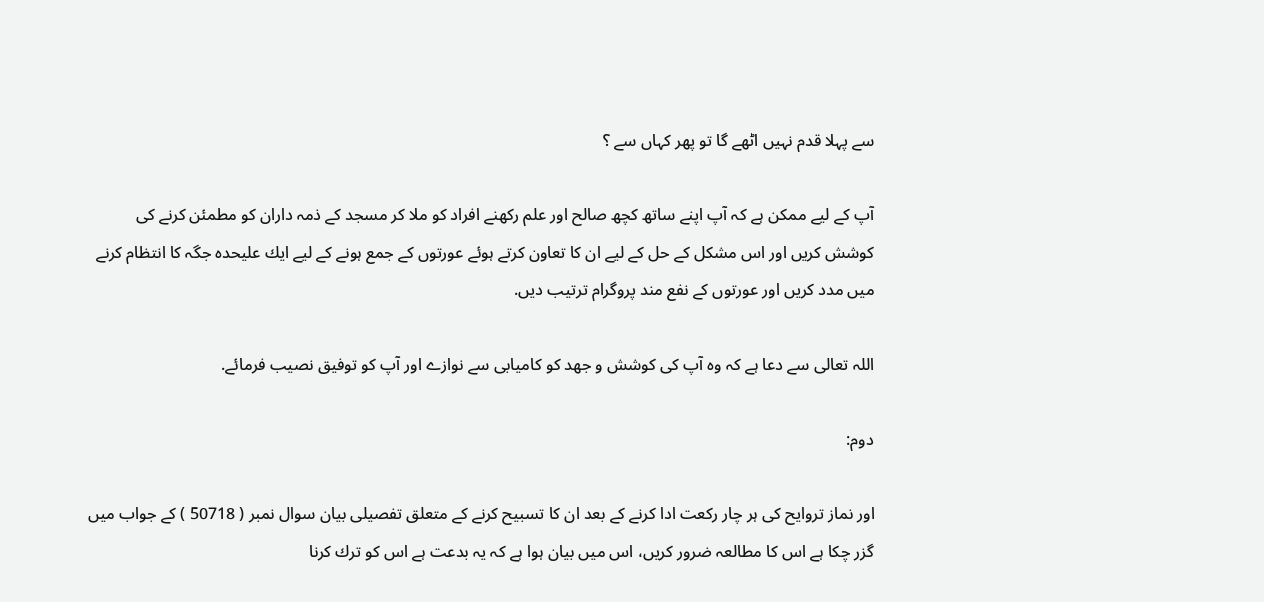سے پہلا قدم نہيں اٹھے گا تو پھر كہاں سے ؟

آپ كے ليے ممكن ہے كہ آپ اپنے ساتھ كچھ صالح اور علم ركھنے افراد كو ملا كر مسجد كے ذمہ داران كو مطمئن كرنے كى كوشش كريں اور اس مشكل كے حل كے ليے ان كا تعاون كرتے ہوئے عورتوں كے جمع ہونے كے ليے ايك عليحدہ جگہ كا انتظام كرنے ميں مدد كريں اور عورتوں كے نفع مند پروگرام ترتيب ديں.

اللہ تعالى سے دعا ہے كہ وہ آپ كى كوشش و جھد كو كاميابى سے نوازے اور آپ كو توفيق نصيب فرمائے.

دوم:

اور نماز تروايح كى ہر چار ركعت ادا كرنے كے بعد ان كا تسبيح كرنے كے متعلق تفصيلى بيان سوال نمبر ( 50718 ) كے جواب ميں گزر چكا ہے اس كا مطالعہ ضرور كريں، اس ميں بيان ہوا ہے كہ يہ بدعت ہے اس كو ترك كرنا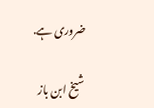ضرورى ہے.

شيخ ابن باز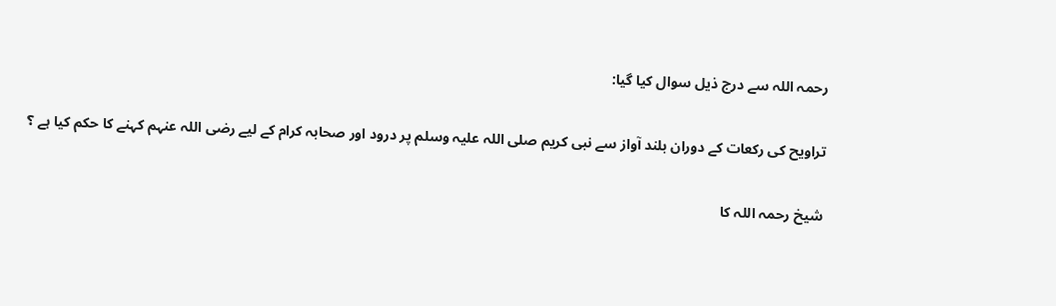رحمہ اللہ سے درج ذيل سوال كيا گيا:

تراويح كى ركعات كے دوران بلند آواز سے نبى كريم صلى اللہ عليہ وسلم پر درود اور صحابہ كرام كے ليے رضى اللہ عنہم كہنے كا حكم كيا ہے ؟

شيخ رحمہ اللہ كا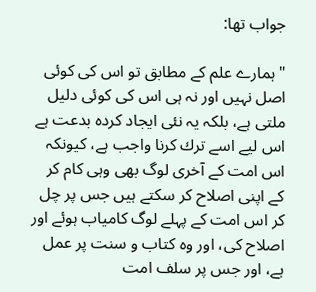جواب تھا:

" ہمارے علم كے مطابق تو اس كى كوئى اصل نہيں اور نہ ہى اس كى كوئى دليل ملتى ہے، بلكہ يہ نئى ايجاد كردہ بدعت ہے اس ليے اسے ترك كرنا واجب ہے، كيونكہ اس امت كے آخرى لوگ بھى وہى كام كر كے اپنى اصلاح كر سكتے ہيں جس پر چل كر اس امت كے پہلے لوگ كامياب ہوئے اور اصلاح كى، اور وہ كتاب و سنت پر عمل ہے، اور جس پر سلف امت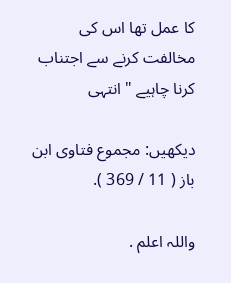كا عمل تھا اس كى مخالفت كرنے سے اجتناب كرنا چاہيے " انتہى

ديكھيں: مجموع فتاوى ابن باز ( 11 / 369 ).

واللہ اعلم .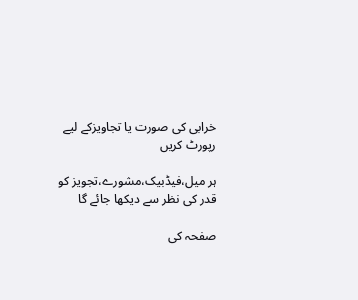خرابی کی صورت یا تجاویزکے لیے رپورٹ کریں

ہر میل،فیڈبیک،مشورے،تجویز کو قدر کی نظر سے دیکھا جائے گا

صفحہ کی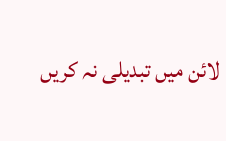لائن میں تبدیلی نہ کریں